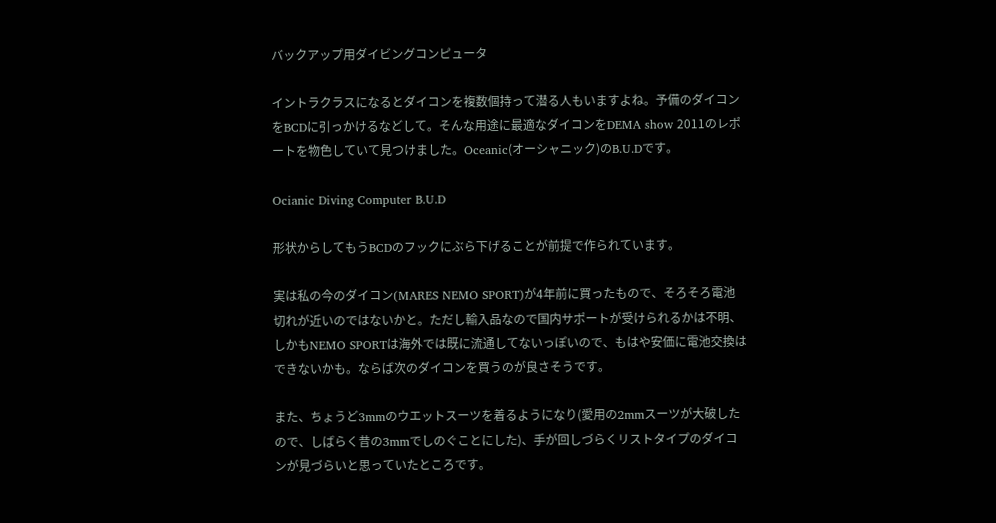バックアップ用ダイビングコンピュータ

イントラクラスになるとダイコンを複数個持って潜る人もいますよね。予備のダイコンをBCDに引っかけるなどして。そんな用途に最適なダイコンをDEMA show 2011のレポートを物色していて見つけました。Oceanic(オーシャニック)のB.U.Dです。

Ocianic Diving Computer B.U.D

形状からしてもうBCDのフックにぶら下げることが前提で作られています。

実は私の今のダイコン(MARES NEMO SPORT)が4年前に買ったもので、そろそろ電池切れが近いのではないかと。ただし輸入品なので国内サポートが受けられるかは不明、しかもNEMO SPORTは海外では既に流通してないっぽいので、もはや安価に電池交換はできないかも。ならば次のダイコンを買うのが良さそうです。

また、ちょうど3mmのウエットスーツを着るようになり(愛用の2mmスーツが大破したので、しばらく昔の3mmでしのぐことにした)、手が回しづらくリストタイプのダイコンが見づらいと思っていたところです。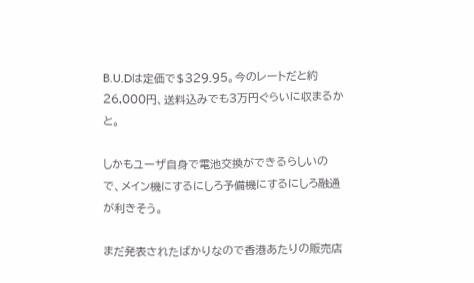B.U.Dは定価で$329.95。今のレートだと約26,000円、送料込みでも3万円ぐらいに収まるかと。

しかもユーザ自身で電池交換ができるらしいので、メイン機にするにしろ予備機にするにしろ融通が利きそう。

まだ発表されたばかりなので香港あたりの販売店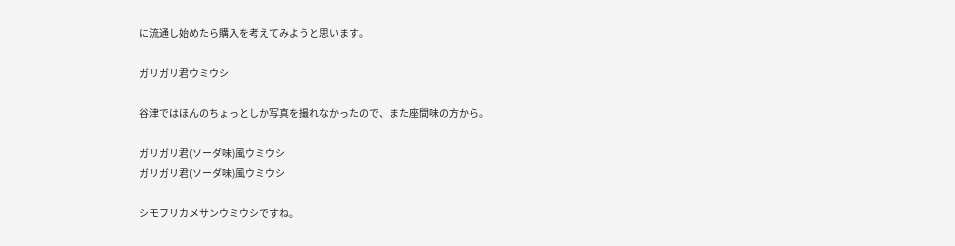に流通し始めたら購入を考えてみようと思います。

ガリガリ君ウミウシ

谷津ではほんのちょっとしか写真を撮れなかったので、また座間味の方から。

ガリガリ君(ソーダ味)風ウミウシ
ガリガリ君(ソーダ味)風ウミウシ

シモフリカメサンウミウシですね。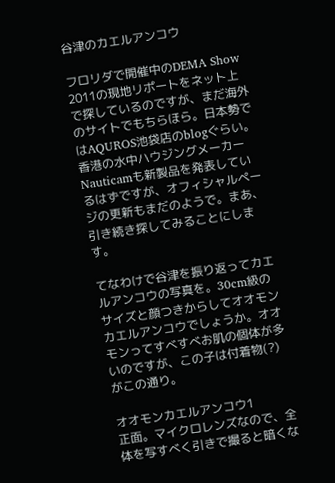谷津のカエルアンコウ

フロリダで開催中のDEMA Show 2011の現地リポートをネット上で探しているのですが、まだ海外のサイトでもちらほら。日本勢ではAQUROS池袋店のblogぐらい。香港の水中ハウジングメーカーNauticamも新製品を発表しているはずですが、オフィシャルページの更新もまだのようで。まあ、引き続き探してみることにします。

てなわけで谷津を振り返ってカエルアンコウの写真を。30cm級のサイズと顔つきからしてオオモンカエルアンコウでしょうか。オオモンってすべすべお肌の個体が多いのですが、この子は付着物(?)がこの通り。

オオモンカエルアンコウ1
正面。マイクロレンズなので、全体を写すべく引きで撮ると暗くな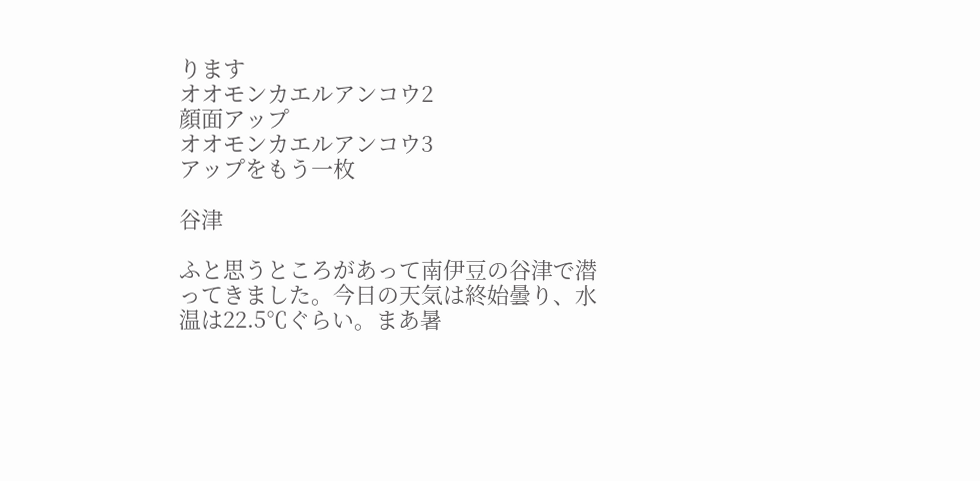ります
オオモンカエルアンコウ2
顔面アップ
オオモンカエルアンコウ3
アップをもう一枚

谷津

ふと思うところがあって南伊豆の谷津で潜ってきました。今日の天気は終始曇り、水温は22.5℃ぐらい。まあ暑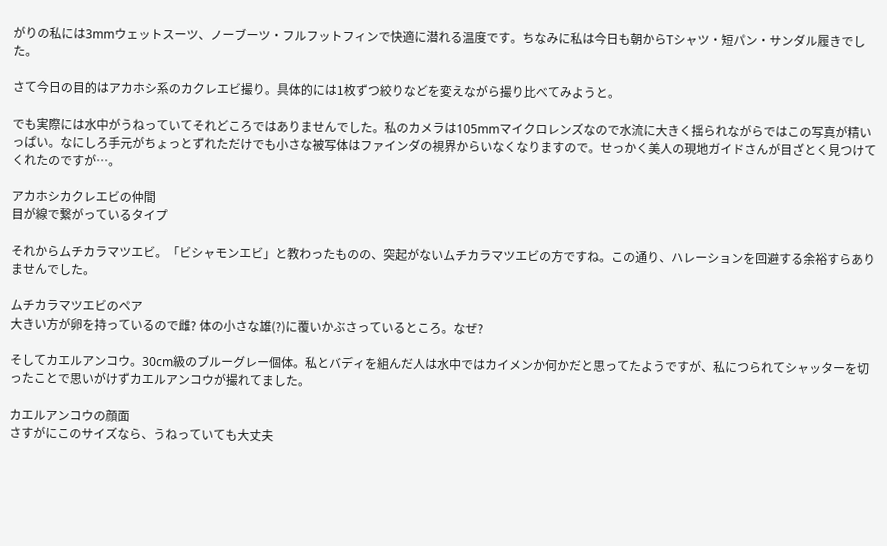がりの私には3mmウェットスーツ、ノーブーツ・フルフットフィンで快適に潜れる温度です。ちなみに私は今日も朝からTシャツ・短パン・サンダル履きでした。

さて今日の目的はアカホシ系のカクレエビ撮り。具体的には1枚ずつ絞りなどを変えながら撮り比べてみようと。

でも実際には水中がうねっていてそれどころではありませんでした。私のカメラは105mmマイクロレンズなので水流に大きく揺られながらではこの写真が精いっぱい。なにしろ手元がちょっとずれただけでも小さな被写体はファインダの視界からいなくなりますので。せっかく美人の現地ガイドさんが目ざとく見つけてくれたのですが…。

アカホシカクレエビの仲間
目が線で繋がっているタイプ

それからムチカラマツエビ。「ビシャモンエビ」と教わったものの、突起がないムチカラマツエビの方ですね。この通り、ハレーションを回避する余裕すらありませんでした。

ムチカラマツエビのペア
大きい方が卵を持っているので雌? 体の小さな雄(?)に覆いかぶさっているところ。なぜ?

そしてカエルアンコウ。30cm級のブルーグレー個体。私とバディを組んだ人は水中ではカイメンか何かだと思ってたようですが、私につられてシャッターを切ったことで思いがけずカエルアンコウが撮れてました。

カエルアンコウの顔面
さすがにこのサイズなら、うねっていても大丈夫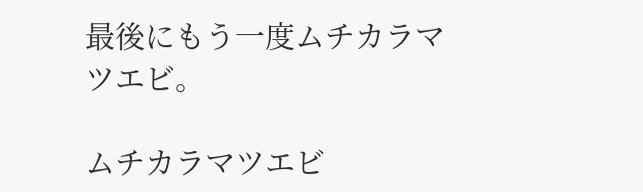最後にもう一度ムチカラマツエビ。

ムチカラマツエビ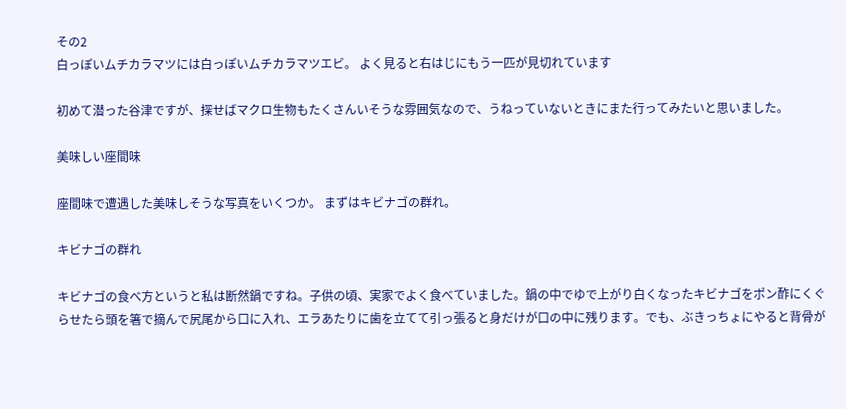その2
白っぽいムチカラマツには白っぽいムチカラマツエビ。 よく見ると右はじにもう一匹が見切れています

初めて潜った谷津ですが、探せばマクロ生物もたくさんいそうな雰囲気なので、うねっていないときにまた行ってみたいと思いました。

美味しい座間味

座間味で遭遇した美味しそうな写真をいくつか。 まずはキビナゴの群れ。

キビナゴの群れ

キビナゴの食べ方というと私は断然鍋ですね。子供の頃、実家でよく食べていました。鍋の中でゆで上がり白くなったキビナゴをポン酢にくぐらせたら頭を箸で摘んで尻尾から口に入れ、エラあたりに歯を立てて引っ張ると身だけが口の中に残ります。でも、ぶきっちょにやると背骨が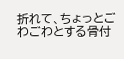折れて、ちょっとごわごわとする骨付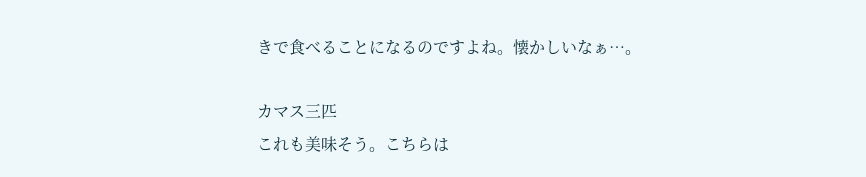きで食べることになるのですよね。懐かしいなぁ…。

カマス三匹
これも美味そう。こちらは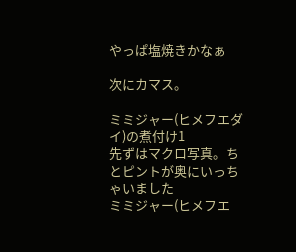やっぱ塩焼きかなぁ

次にカマス。

ミミジャー(ヒメフエダイ)の煮付け1
先ずはマクロ写真。ちとピントが奥にいっちゃいました
ミミジャー(ヒメフエ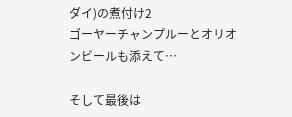ダイ)の煮付け2
ゴーヤーチャンプルーとオリオンビールも添えて…

そして最後は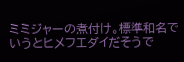ミミジャーの煮付け。標準和名でいうとヒメフエダイだそうで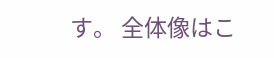す。 全体像はこ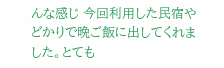んな感じ 今回利用した民宿やどかりで晩ご飯に出してくれました。とても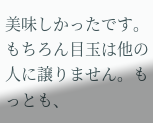美味しかったです。もちろん目玉は他の人に譲りません。もっとも、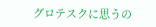グロテスクに思うの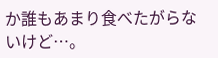か誰もあまり食べたがらないけど…。